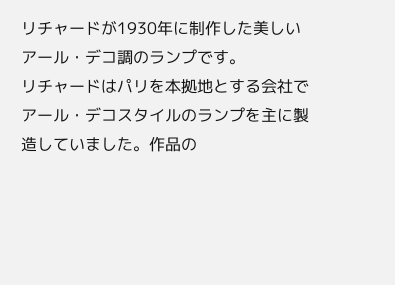リチャードが1930年に制作した美しいアール・デコ調のランプです。
リチャードはパリを本拠地とする会社でアール・デコスタイルのランプを主に製造していました。作品の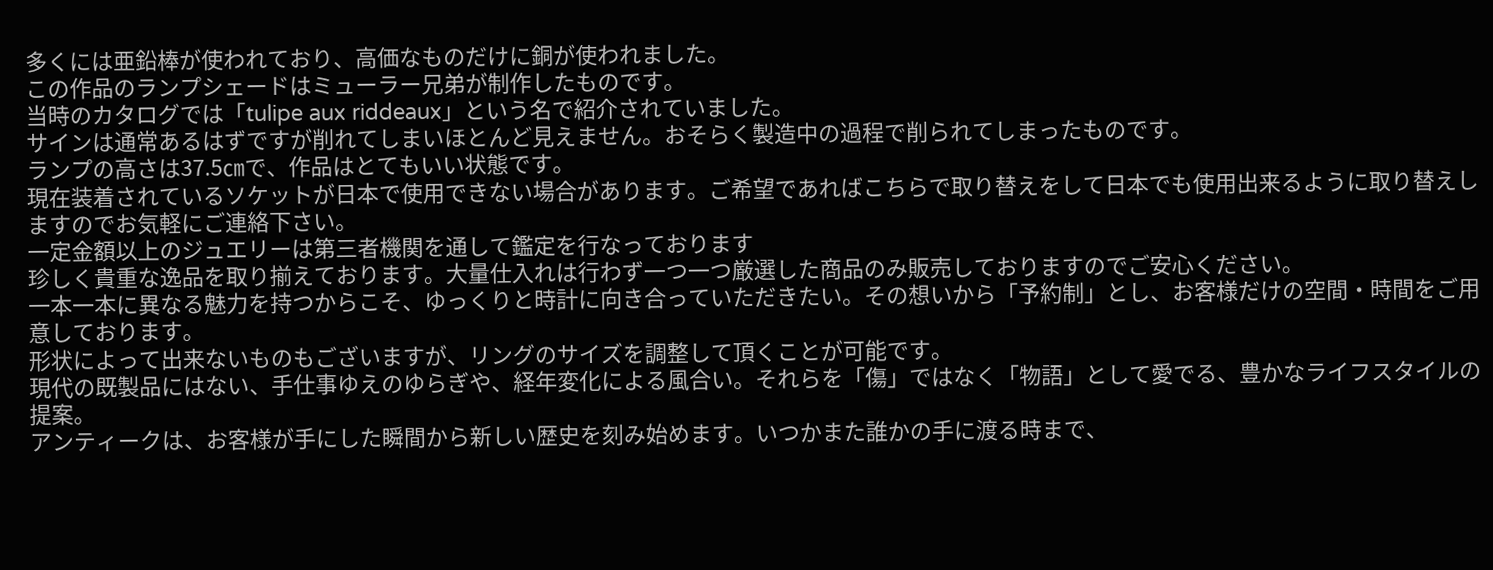多くには亜鉛棒が使われており、高価なものだけに銅が使われました。
この作品のランプシェードはミューラー兄弟が制作したものです。
当時のカタログでは「tulipe aux riddeaux」という名で紹介されていました。
サインは通常あるはずですが削れてしまいほとんど見えません。おそらく製造中の過程で削られてしまったものです。
ランプの高さは37.5㎝で、作品はとてもいい状態です。
現在装着されているソケットが日本で使用できない場合があります。ご希望であればこちらで取り替えをして日本でも使用出来るように取り替えしますのでお気軽にご連絡下さい。
一定金額以上のジュエリーは第三者機関を通して鑑定を行なっております
珍しく貴重な逸品を取り揃えております。大量仕入れは行わず一つ一つ厳選した商品のみ販売しておりますのでご安心ください。
一本一本に異なる魅力を持つからこそ、ゆっくりと時計に向き合っていただきたい。その想いから「予約制」とし、お客様だけの空間・時間をご用意しております。
形状によって出来ないものもございますが、リングのサイズを調整して頂くことが可能です。
現代の既製品にはない、手仕事ゆえのゆらぎや、経年変化による風合い。それらを「傷」ではなく「物語」として愛でる、豊かなライフスタイルの提案。
アンティークは、お客様が手にした瞬間から新しい歴史を刻み始めます。いつかまた誰かの手に渡る時まで、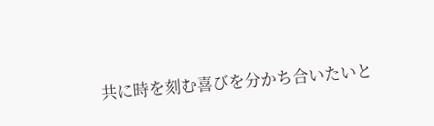共に時を刻む喜びを分かち合いたいと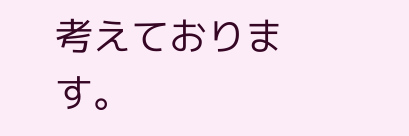考えております。